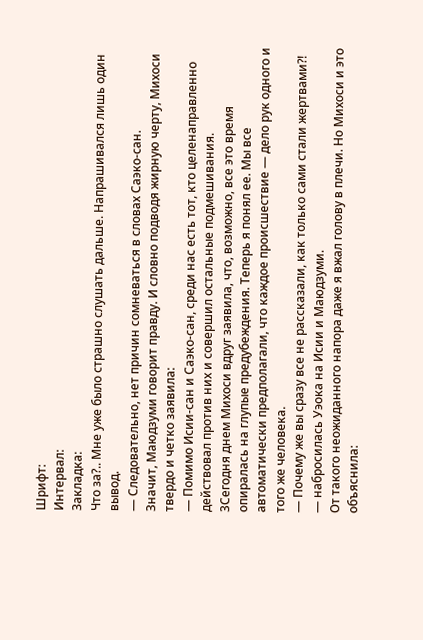Шрифт:
Интервал:
Закладка:
Что за?.. Мне уже было страшно слушать дальше. Напрашивался лишь один вывод.
— Следовательно, нет причин сомневаться в словах Саэко-сан.
Значит, Маюдзуми говорит правду. И словно подводя жирную черту, Михоси твердо и четко заявила:
— Помимо Исии-сан и Саэко-сан, среди нас есть тот, кто целенаправленно действовал против них и совершил остальные подмешивания.
3Сегодня днем Михоси вдруг заявила, что, возможно, все это время опиралась на глупые предубеждения. Теперь я понял ее. Мы все автоматически предполагали, что каждое происшествие — дело рук одного и того же человека.
— Почему же вы сразу все не рассказали, как только сами стали жертвами?! — набросилась Уэока на Исии и Маюдзуми.
От такого неожиданного напора даже я вжал голову в плечи. Но Михоси и это объяснила: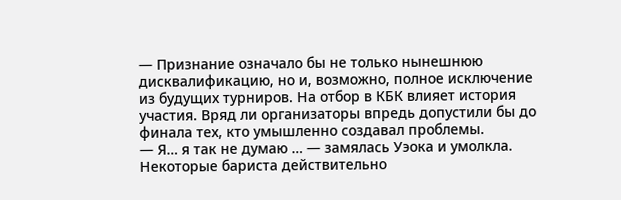— Признание означало бы не только нынешнюю дисквалификацию, но и, возможно, полное исключение из будущих турниров. На отбор в КБК влияет история участия. Вряд ли организаторы впредь допустили бы до финала тех, кто умышленно создавал проблемы.
— Я… я так не думаю … — замялась Уэока и умолкла.
Некоторые бариста действительно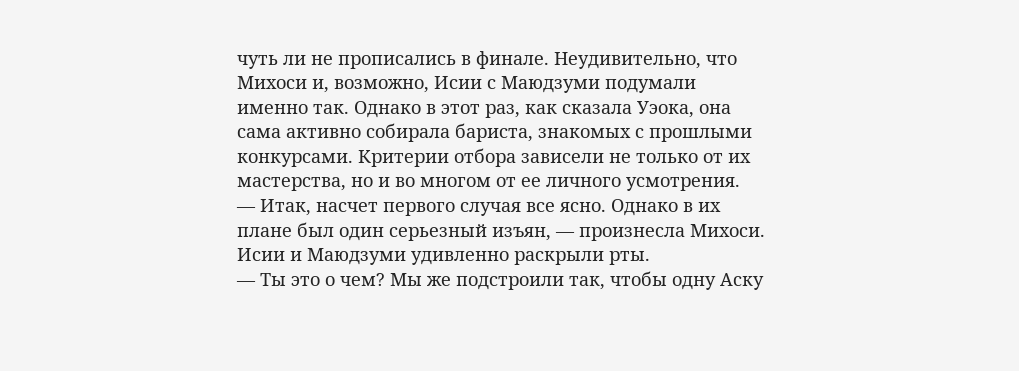чуть ли не прописались в финале. Неудивительно, что Михоси и, возможно, Исии с Маюдзуми подумали именно так. Однако в этот раз, как сказала Уэока, она сама активно собирала бариста, знакомых с прошлыми конкурсами. Критерии отбора зависели не только от их мастерства, но и во многом от ее личного усмотрения.
— Итак, насчет первого случая все ясно. Однако в их плане был один серьезный изъян, — произнесла Михоси.
Исии и Маюдзуми удивленно раскрыли рты.
— Ты это о чем? Мы же подстроили так, чтобы одну Аску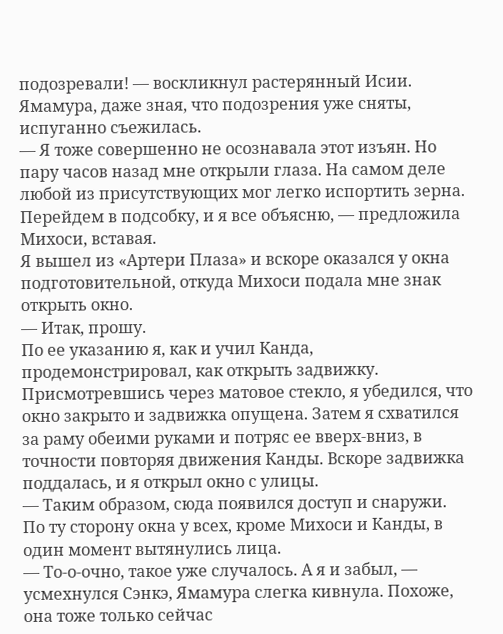подозревали! — воскликнул растерянный Исии.
Ямамура, даже зная, что подозрения уже сняты, испуганно съежилась.
— Я тоже совершенно не осознавала этот изъян. Но пару часов назад мне открыли глаза. На самом деле любой из присутствующих мог легко испортить зерна. Перейдем в подсобку, и я все объясню, — предложила Михоси, вставая.
Я вышел из «Артери Плаза» и вскоре оказался у окна подготовительной, откуда Михоси подала мне знак открыть окно.
— Итак, прошу.
По ее указанию я, как и учил Канда, продемонстрировал, как открыть задвижку. Присмотревшись через матовое стекло, я убедился, что окно закрыто и задвижка опущена. Затем я схватился за раму обеими руками и потряс ее вверх-вниз, в точности повторяя движения Канды. Вскоре задвижка поддалась, и я открыл окно с улицы.
— Таким образом, сюда появился доступ и снаружи.
По ту сторону окна у всех, кроме Михоси и Канды, в один момент вытянулись лица.
— То-о-очно, такое уже случалось. А я и забыл, — усмехнулся Сэнкэ, Ямамура слегка кивнула. Похоже, она тоже только сейчас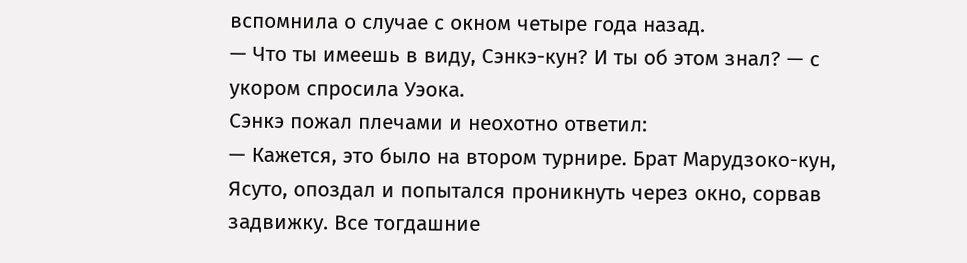вспомнила о случае с окном четыре года назад.
— Что ты имеешь в виду, Сэнкэ-кун? И ты об этом знал? — с укором спросила Уэока.
Сэнкэ пожал плечами и неохотно ответил:
— Кажется, это было на втором турнире. Брат Марудзоко-кун, Ясуто, опоздал и попытался проникнуть через окно, сорвав задвижку. Все тогдашние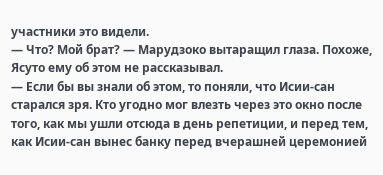участники это видели.
— Что? Мой брат? — Марудзоко вытаращил глаза. Похоже, Ясуто ему об этом не рассказывал.
— Если бы вы знали об этом, то поняли, что Исии-сан старался зря. Кто угодно мог влезть через это окно после того, как мы ушли отсюда в день репетиции, и перед тем, как Исии-сан вынес банку перед вчерашней церемонией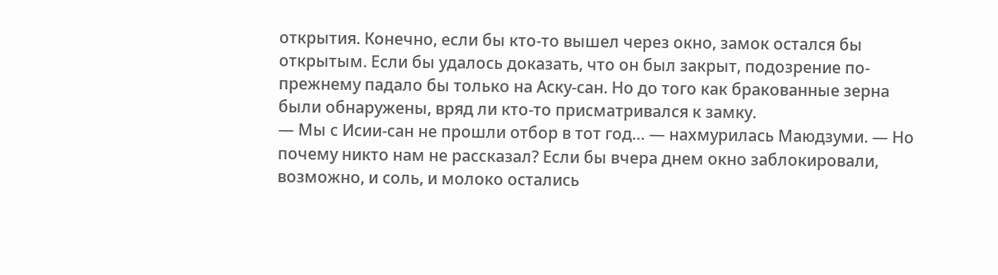открытия. Конечно, если бы кто-то вышел через окно, замок остался бы открытым. Если бы удалось доказать, что он был закрыт, подозрение по-прежнему падало бы только на Аску-сан. Но до того как бракованные зерна были обнаружены, вряд ли кто-то присматривался к замку.
— Мы с Исии-сан не прошли отбор в тот год… — нахмурилась Маюдзуми. — Но почему никто нам не рассказал? Если бы вчера днем окно заблокировали, возможно, и соль, и молоко остались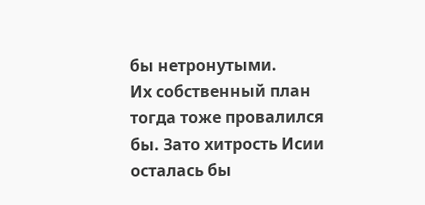бы нетронутыми.
Их собственный план тогда тоже провалился бы. Зато хитрость Исии осталась бы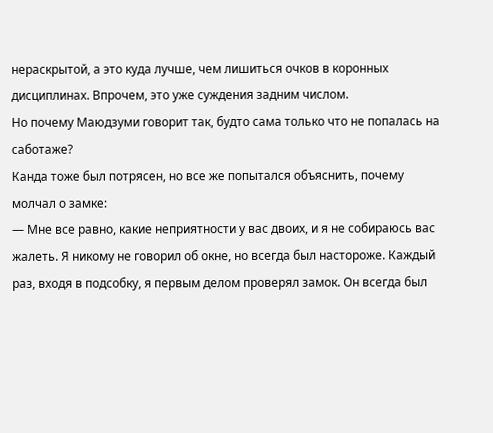нераскрытой, а это куда лучше, чем лишиться очков в коронных дисциплинах. Впрочем, это уже суждения задним числом.
Но почему Маюдзуми говорит так, будто сама только что не попалась на саботаже?
Канда тоже был потрясен, но все же попытался объяснить, почему молчал о замке:
— Мне все равно, какие неприятности у вас двоих, и я не собираюсь вас жалеть. Я никому не говорил об окне, но всегда был настороже. Каждый раз, входя в подсобку, я первым делом проверял замок. Он всегда был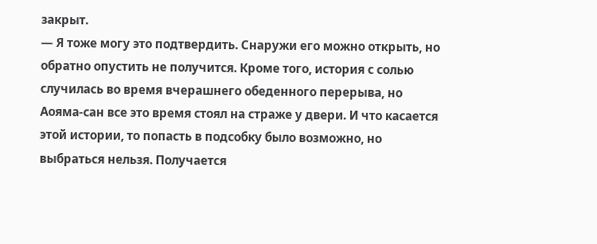закрыт.
— Я тоже могу это подтвердить. Снаружи его можно открыть, но обратно опустить не получится. Кроме того, история с солью случилась во время вчерашнего обеденного перерыва, но Аояма-сан все это время стоял на страже у двери. И что касается этой истории, то попасть в подсобку было возможно, но выбраться нельзя. Получается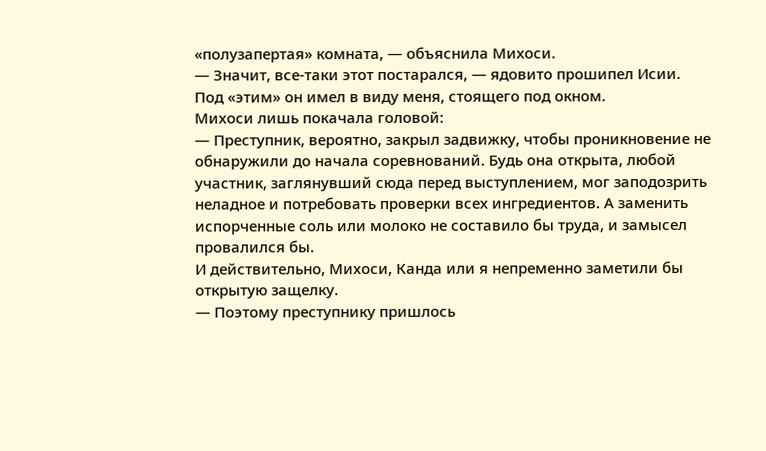«полузапертая» комната, — объяснила Михоси.
— Значит, все-таки этот постарался, — ядовито прошипел Исии.
Под «этим» он имел в виду меня, стоящего под окном.
Михоси лишь покачала головой:
— Преступник, вероятно, закрыл задвижку, чтобы проникновение не обнаружили до начала соревнований. Будь она открыта, любой участник, заглянувший сюда перед выступлением, мог заподозрить неладное и потребовать проверки всех ингредиентов. А заменить испорченные соль или молоко не составило бы труда, и замысел провалился бы.
И действительно, Михоси, Канда или я непременно заметили бы открытую защелку.
— Поэтому преступнику пришлось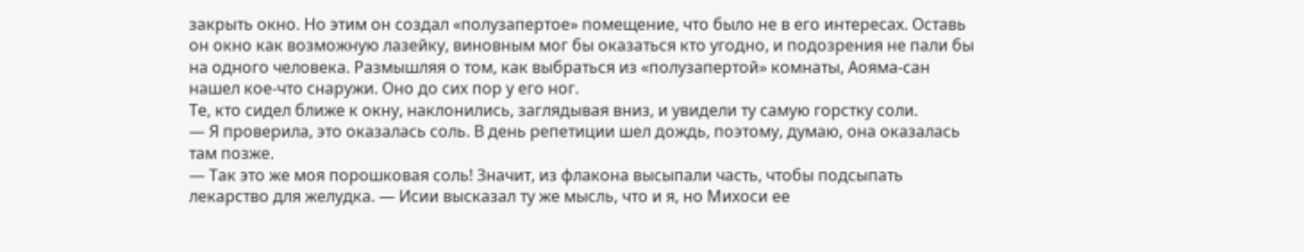закрыть окно. Но этим он создал «полузапертое» помещение, что было не в его интересах. Оставь он окно как возможную лазейку, виновным мог бы оказаться кто угодно, и подозрения не пали бы на одного человека. Размышляя о том, как выбраться из «полузапертой» комнаты, Аояма-сан нашел кое-что снаружи. Оно до сих пор у его ног.
Те, кто сидел ближе к окну, наклонились, заглядывая вниз, и увидели ту самую горстку соли.
— Я проверила, это оказалась соль. В день репетиции шел дождь, поэтому, думаю, она оказалась там позже.
— Так это же моя порошковая соль! Значит, из флакона высыпали часть, чтобы подсыпать лекарство для желудка. — Исии высказал ту же мысль, что и я, но Михоси ее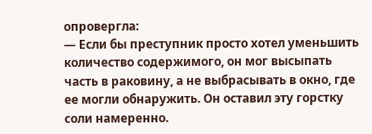опровергла:
— Если бы преступник просто хотел уменьшить количество содержимого, он мог высыпать часть в раковину, а не выбрасывать в окно, где ее могли обнаружить. Он оставил эту горстку соли намеренно.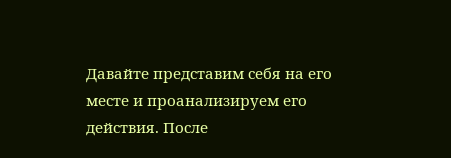Давайте представим себя на его месте и проанализируем его действия. После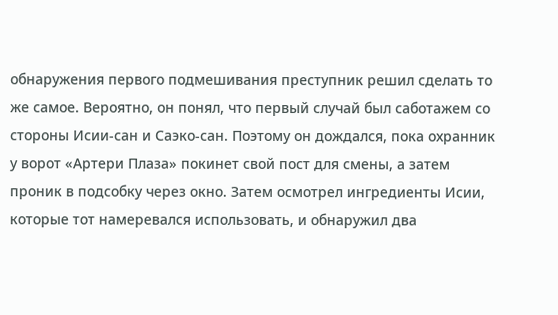обнаружения первого подмешивания преступник решил сделать то же самое. Вероятно, он понял, что первый случай был саботажем со стороны Исии-сан и Саэко-сан. Поэтому он дождался, пока охранник у ворот «Артери Плаза» покинет свой пост для смены, а затем проник в подсобку через окно. Затем осмотрел ингредиенты Исии, которые тот намеревался использовать, и обнаружил два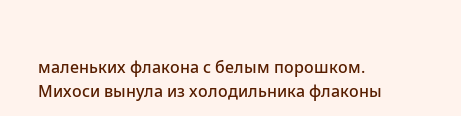маленьких флакона с белым порошком.
Михоси вынула из холодильника флаконы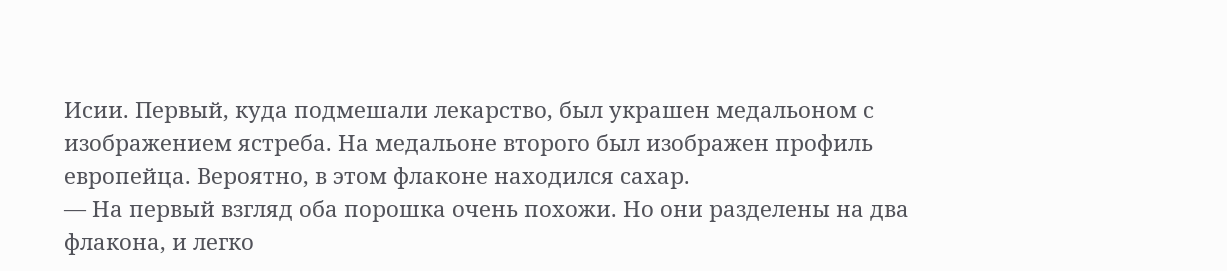Исии. Первый, куда подмешали лекарство, был украшен медальоном с изображением ястреба. На медальоне второго был изображен профиль европейца. Вероятно, в этом флаконе находился сахар.
— На первый взгляд оба порошка очень похожи. Но они разделены на два флакона, и легко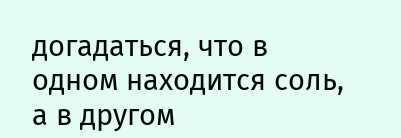догадаться, что в одном находится соль, а в другом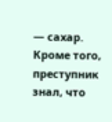— сахар. Кроме того, преступник знал, что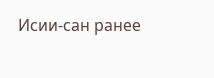Исии-сан ранее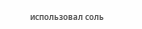использовал соль